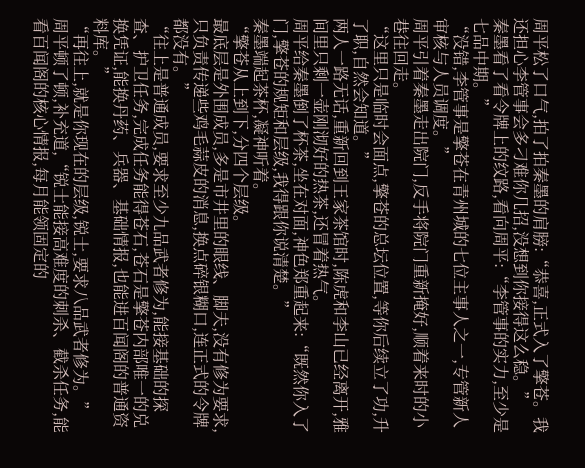周平松了口气,拍了拍秦墨的肩膀:“恭喜,正式入了擎苍。我还担心李管事会多刁难你几招,没想到你接得这么稳。”
秦墨看了看令牌上的纹路,看向周平:“李管事的实力,至少是七品中期。”
“没错,李管事是擎苍在青州城的七位主事人之一,专管新人审核与人员调度。”
周平引着秦墨走出院门,反手将院门重新掩好,顺着来时的小巷往回走。
“这里只是临时会面点,擎苍的总坛位置,等你后续立了功,升了职,自然会知道。”
两人一路无话,重新回到王家茶馆时,陈虎和李山已经离开,雅间里只剩一壶刚沏好的热茶,还冒着热气。
周平给秦墨倒了杯茶,坐在对面,神色郑重起来:“既然你入了门,擎苍的规矩和层级,我得跟你说清楚。”
秦墨端起茶杯,凝神听着。
“擎苍从上到下,分四个层级。
最底层是外围成员,多是市井里的眼线、脚夫,没有修为要求,只负责传递些鸡毛蒜皮的消息,换点碎银糊口,连正式的令牌都没有。”
“往上是普通成员,要求至少九品武者修为,能接基础的探查、护卫任务,完成任务能得苍石,苍石是擎苍内部唯一的兑换凭证,能换丹药、兵器、基础情报,也能进百闻阁的普通资料库。”
“再往上,就是你现在的层级,锐士,要求八品武者修为。”
周平顿了顿,补充道,“锐士能接高难度的刺杀、截杀任务,能看百闻阁的核心情报,每月能领固定的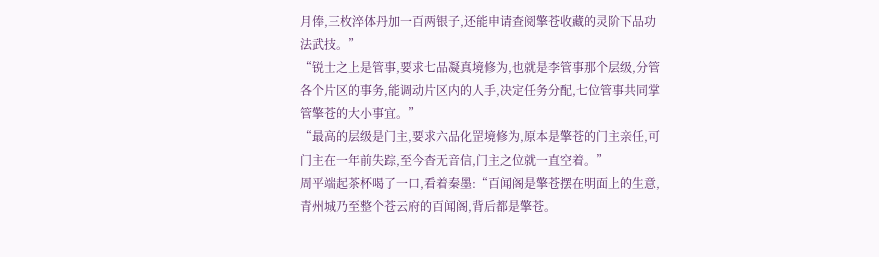月俸,三枚淬体丹加一百两银子,还能申请查阅擎苍收藏的灵阶下品功法武技。”
“锐士之上是管事,要求七品凝真境修为,也就是李管事那个层级,分管各个片区的事务,能调动片区内的人手,决定任务分配,七位管事共同掌管擎苍的大小事宜。”
“最高的层级是门主,要求六品化罡境修为,原本是擎苍的门主亲任,可门主在一年前失踪,至今杳无音信,门主之位就一直空着。”
周平端起茶杯喝了一口,看着秦墨:“百闻阁是擎苍摆在明面上的生意,青州城乃至整个苍云府的百闻阁,背后都是擎苍。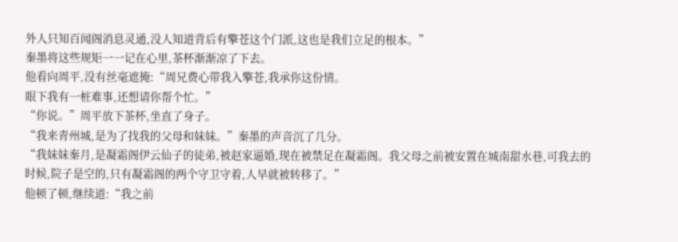外人只知百闻阁消息灵通,没人知道背后有擎苍这个门派,这也是我们立足的根本。”
秦墨将这些规矩一一记在心里,茶杯渐渐凉了下去。
他看向周平,没有丝毫遮掩:“周兄费心带我入擎苍,我承你这份情。
眼下我有一桩难事,还想请你帮个忙。”
“你说。”周平放下茶杯,坐直了身子。
“我来青州城,是为了找我的父母和妹妹。”秦墨的声音沉了几分。
“我妹妹秦月,是凝霜阁伊云仙子的徒弟,被赵家逼婚,现在被禁足在凝霜阁。我父母之前被安置在城南甜水巷,可我去的时候,院子是空的,只有凝霜阁的两个守卫守着,人早就被转移了。”
他顿了顿,继续道:“我之前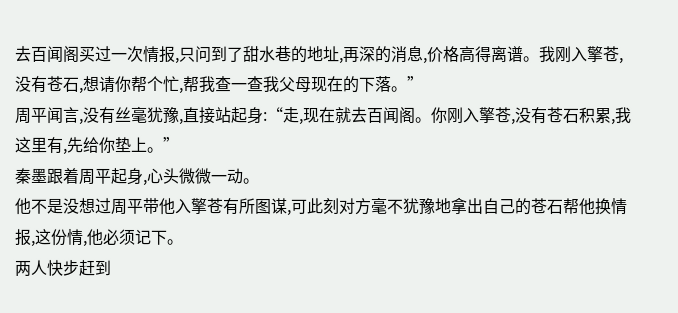去百闻阁买过一次情报,只问到了甜水巷的地址,再深的消息,价格高得离谱。我刚入擎苍,没有苍石,想请你帮个忙,帮我查一查我父母现在的下落。”
周平闻言,没有丝毫犹豫,直接站起身:“走,现在就去百闻阁。你刚入擎苍,没有苍石积累,我这里有,先给你垫上。”
秦墨跟着周平起身,心头微微一动。
他不是没想过周平带他入擎苍有所图谋,可此刻对方毫不犹豫地拿出自己的苍石帮他换情报,这份情,他必须记下。
两人快步赶到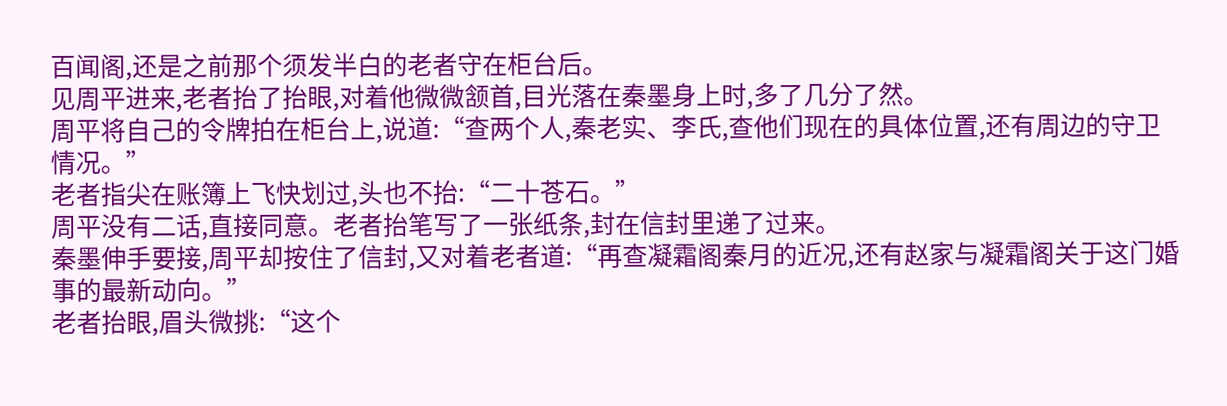百闻阁,还是之前那个须发半白的老者守在柜台后。
见周平进来,老者抬了抬眼,对着他微微颔首,目光落在秦墨身上时,多了几分了然。
周平将自己的令牌拍在柜台上,说道:“查两个人,秦老实、李氏,查他们现在的具体位置,还有周边的守卫情况。”
老者指尖在账簿上飞快划过,头也不抬:“二十苍石。”
周平没有二话,直接同意。老者抬笔写了一张纸条,封在信封里递了过来。
秦墨伸手要接,周平却按住了信封,又对着老者道:“再查凝霜阁秦月的近况,还有赵家与凝霜阁关于这门婚事的最新动向。”
老者抬眼,眉头微挑:“这个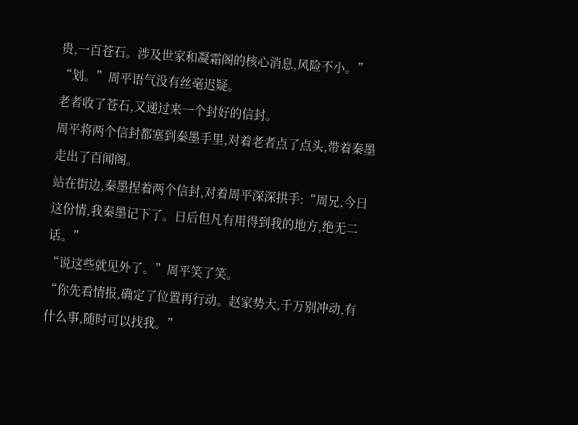贵,一百苍石。涉及世家和凝霜阁的核心消息,风险不小。”
“划。”周平语气没有丝毫迟疑。
老者收了苍石,又递过来一个封好的信封。
周平将两个信封都塞到秦墨手里,对着老者点了点头,带着秦墨走出了百闻阁。
站在街边,秦墨捏着两个信封,对着周平深深拱手:“周兄,今日这份情,我秦墨记下了。日后但凡有用得到我的地方,绝无二话。”
“说这些就见外了。”周平笑了笑。
“你先看情报,确定了位置再行动。赵家势大,千万别冲动,有什么事,随时可以找我。”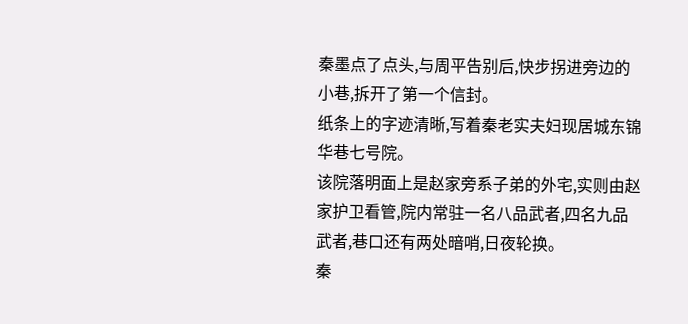秦墨点了点头,与周平告别后,快步拐进旁边的小巷,拆开了第一个信封。
纸条上的字迹清晰,写着秦老实夫妇现居城东锦华巷七号院。
该院落明面上是赵家旁系子弟的外宅,实则由赵家护卫看管,院内常驻一名八品武者,四名九品武者,巷口还有两处暗哨,日夜轮换。
秦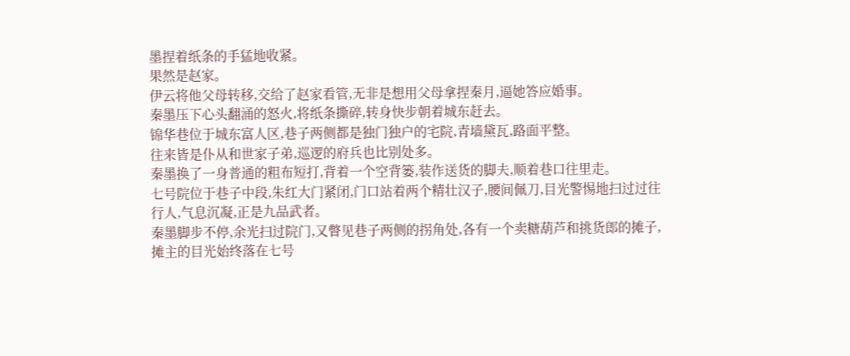墨捏着纸条的手猛地收紧。
果然是赵家。
伊云将他父母转移,交给了赵家看管,无非是想用父母拿捏秦月,逼她答应婚事。
秦墨压下心头翻涌的怒火,将纸条撕碎,转身快步朝着城东赶去。
锦华巷位于城东富人区,巷子两侧都是独门独户的宅院,青墙黛瓦,路面平整。
往来皆是仆从和世家子弟,巡逻的府兵也比别处多。
秦墨换了一身普通的粗布短打,背着一个空背篓,装作送货的脚夫,顺着巷口往里走。
七号院位于巷子中段,朱红大门紧闭,门口站着两个精壮汉子,腰间佩刀,目光警惕地扫过过往行人,气息沉凝,正是九品武者。
秦墨脚步不停,余光扫过院门,又瞥见巷子两侧的拐角处,各有一个卖糖葫芦和挑货郎的摊子,摊主的目光始终落在七号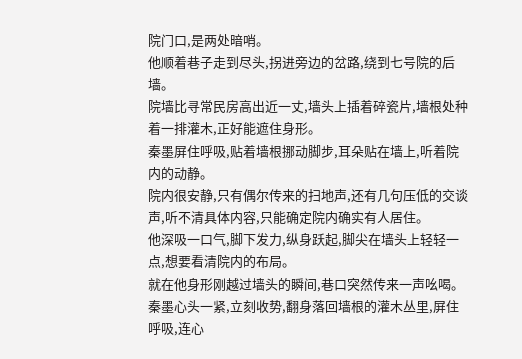院门口,是两处暗哨。
他顺着巷子走到尽头,拐进旁边的岔路,绕到七号院的后墙。
院墙比寻常民房高出近一丈,墙头上插着碎瓷片,墙根处种着一排灌木,正好能遮住身形。
秦墨屏住呼吸,贴着墙根挪动脚步,耳朵贴在墙上,听着院内的动静。
院内很安静,只有偶尔传来的扫地声,还有几句压低的交谈声,听不清具体内容,只能确定院内确实有人居住。
他深吸一口气,脚下发力,纵身跃起,脚尖在墙头上轻轻一点,想要看清院内的布局。
就在他身形刚越过墙头的瞬间,巷口突然传来一声吆喝。
秦墨心头一紧,立刻收势,翻身落回墙根的灌木丛里,屏住呼吸,连心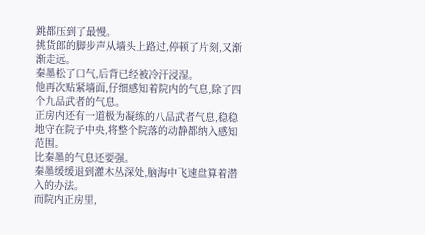跳都压到了最慢。
挑货郎的脚步声从墙头上路过,停顿了片刻,又渐渐走远。
秦墨松了口气,后背已经被冷汗浸湿。
他再次贴紧墙面,仔细感知着院内的气息,除了四个九品武者的气息。
正房内还有一道极为凝练的八品武者气息,稳稳地守在院子中央,将整个院落的动静都纳入感知范围。
比秦墨的气息还要强。
秦墨缓缓退到灌木丛深处,脑海中飞速盘算着潜入的办法。
而院内正房里,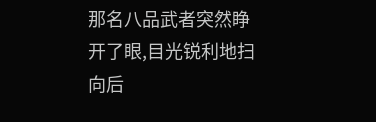那名八品武者突然睁开了眼,目光锐利地扫向后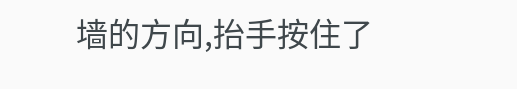墙的方向,抬手按住了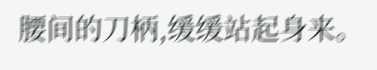腰间的刀柄,缓缓站起身来。